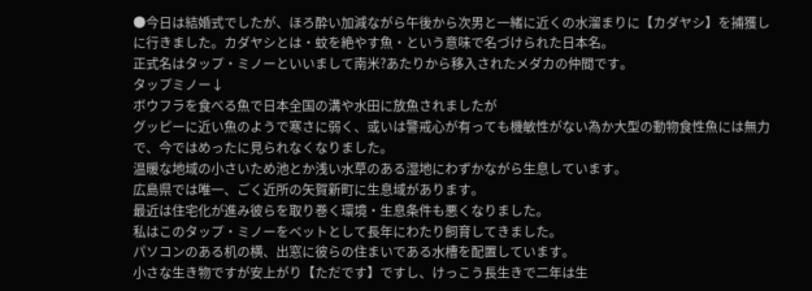●今日は結婚式でしたが、ほろ酔い加減ながら午後から次男と一緒に近くの水溜まりに【カダヤシ】を捕獲しに行きました。カダヤシとは・蚊を絶やす魚・という意味で名づけられた日本名。
正式名はタップ・ミノーといいまして南米?あたりから移入されたメダカの仲間です。
タップミノー↓
ボウフラを食べる魚で日本全国の溝や水田に放魚されましたが
グッピーに近い魚のようで寒さに弱く、或いは警戒心が有っても機敏性がない為か大型の動物食性魚には無力で、今ではめったに見られなくなりました。
温暖な地域の小さいため池とか浅い水草のある湿地にわずかながら生息しています。
広島県では唯一、ごく近所の矢賀新町に生息域があります。
最近は住宅化が進み彼らを取り巻く環境・生息条件も悪くなりました。
私はこのタップ・ミノーをペットとして長年にわたり飼育してきました。
パソコンのある机の横、出窓に彼らの住まいである水槽を配置しています。
小さな生き物ですが安上がり【ただです】ですし、けっこう長生きで二年は生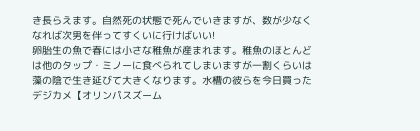き長らえます。自然死の状態で死んでいきますが、数が少なくなれば次男を伴ってすくいに行けばいい!
卵胎生の魚で春には小さな稚魚が産まれます。稚魚のほとんどは他のタップ・ミノーに食べられてしまいますが一割くらいは藻の陰で生き延びて大きくなります。水槽の彼らを今日買ったデジカメ【オリンパスズーム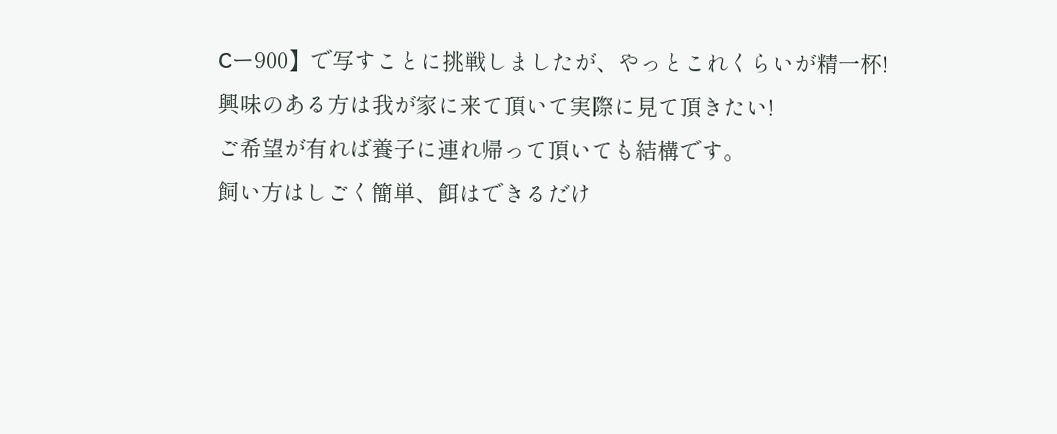Cー900】で写すことに挑戦しましたが、やっとこれくらいが精一杯!
興味のある方は我が家に来て頂いて実際に見て頂きたい!
ご希望が有れば養子に連れ帰って頂いても結構です。
飼い方はしごく簡単、餌はできるだけ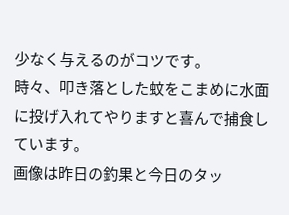少なく与えるのがコツです。
時々、叩き落とした蚊をこまめに水面に投げ入れてやりますと喜んで捕食しています。
画像は昨日の釣果と今日のタッ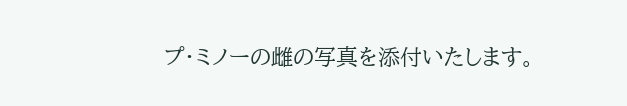プ・ミノーの雌の写真を添付いたします。